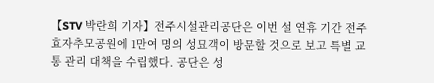【STV 박란희 기자】전주시설관리공단은 이번 설 연휴 기간 전주효자추모공원에 1만여 명의 성묘객이 방문할 것으로 보고 특별 교통 관리 대책을 수립했다. 공단은 성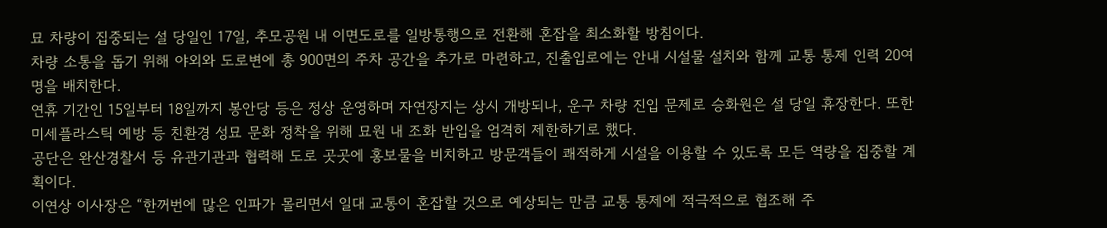묘 차량이 집중되는 설 당일인 17일, 추모공원 내 이면도로를 일방통행으로 전환해 혼잡을 최소화할 방침이다.
차량 소통을 돕기 위해 야외와 도로변에 총 900면의 주차 공간을 추가로 마련하고, 진출입로에는 안내 시설물 설치와 함께 교통 통제 인력 20여 명을 배치한다.
연휴 기간인 15일부터 18일까지 봉안당 등은 정상 운영하며 자연장지는 상시 개방되나, 운구 차량 진입 문제로 승화원은 설 당일 휴장한다. 또한 미세플라스틱 예방 등 친환경 성묘 문화 정착을 위해 묘원 내 조화 반입을 엄격히 제한하기로 했다.
공단은 완산경찰서 등 유관기관과 협력해 도로 곳곳에 홍보물을 비치하고 방문객들이 쾌적하게 시설을 이용할 수 있도록 모든 역량을 집중할 계획이다.
이연상 이사장은 “한꺼번에 많은 인파가 몰리면서 일대 교통이 혼잡할 것으로 예상되는 만큼 교통 통제에 적극적으로 협조해 주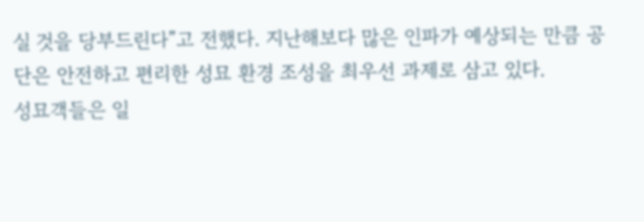실 것을 당부드린다”고 전했다. 지난해보다 많은 인파가 예상되는 만큼 공단은 안전하고 편리한 성묘 환경 조성을 최우선 과제로 삼고 있다.
성묘객들은 일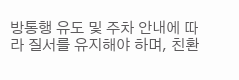방통행 유도 및 주차 안내에 따라 질서를 유지해야 하며, 친환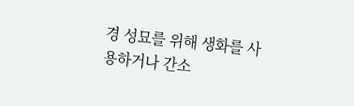경 성묘를 위해 생화를 사용하거나 간소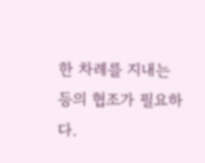한 차례를 지내는 등의 협조가 필요하다.